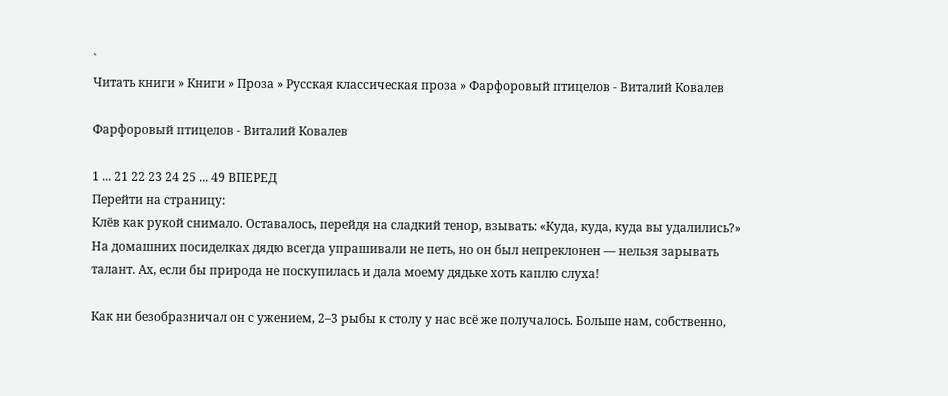`
Читать книги » Книги » Проза » Русская классическая проза » Фарфоровый птицелов - Виталий Ковалев

Фарфоровый птицелов - Виталий Ковалев

1 ... 21 22 23 24 25 ... 49 ВПЕРЕД
Перейти на страницу:
Клёв как рукой снимало. Оставалось, перейдя на сладкий тенор, взывать: «Куда, куда, куда вы удалились?» На домашних посиделках дядю всегда упрашивали не петь, но он был непреклонен — нельзя зарывать талант. Ах, если бы природа не поскупилась и дала моему дядьке хоть каплю слуха!

Как ни безобразничал он с ужением, 2–3 рыбы к столу у нас всё же получалось. Больше нам, собственно,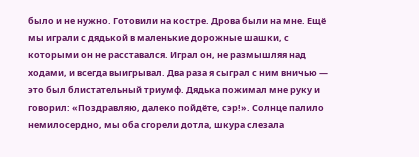было и не нужно. Готовили на костре. Дрова были на мне. Ещё мы играли с дядькой в маленькие дорожные шашки, с которыми он не расставался. Играл он, не размышляя над ходами, и всегда выигрывал. Два раза я сыграл с ним вничью — это был блистательный триумф. Дядька пожимал мне руку и говорил: «Поздравляю, далеко пойдёте, сэр!». Солнце палило немилосердно, мы оба сгорели дотла, шкура слезала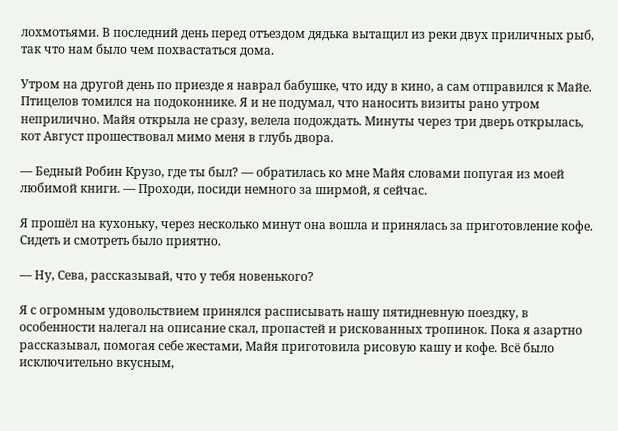лохмотьями. В последний день перед отъездом дядька вытащил из реки двух приличных рыб, так что нам было чем похвастаться дома.

Утром на другой день по приезде я наврал бабушке, что иду в кино, а сам отправился к Майе. Птицелов томился на подоконнике. Я и не подумал, что наносить визиты рано утром неприлично. Майя открыла не сразу, велела подождать. Минуты через три дверь открылась, кот Август прошествовал мимо меня в глубь двора.

— Бедный Робин Крузо, где ты был? — обратилась ко мне Майя словами попугая из моей любимой книги. — Проходи, посиди немного за ширмой, я сейчас.

Я прошёл на кухоньку, через несколько минут она вошла и принялась за приготовление кофе. Сидеть и смотреть было приятно.

— Ну, Сева, рассказывай, что у тебя новенького?

Я с огромным удовольствием принялся расписывать нашу пятидневную поездку, в особенности налегал на описание скал, пропастей и рискованных тропинок. Пока я азартно рассказывал, помогая себе жестами, Майя приготовила рисовую кашу и кофе. Всё было исключительно вкусным,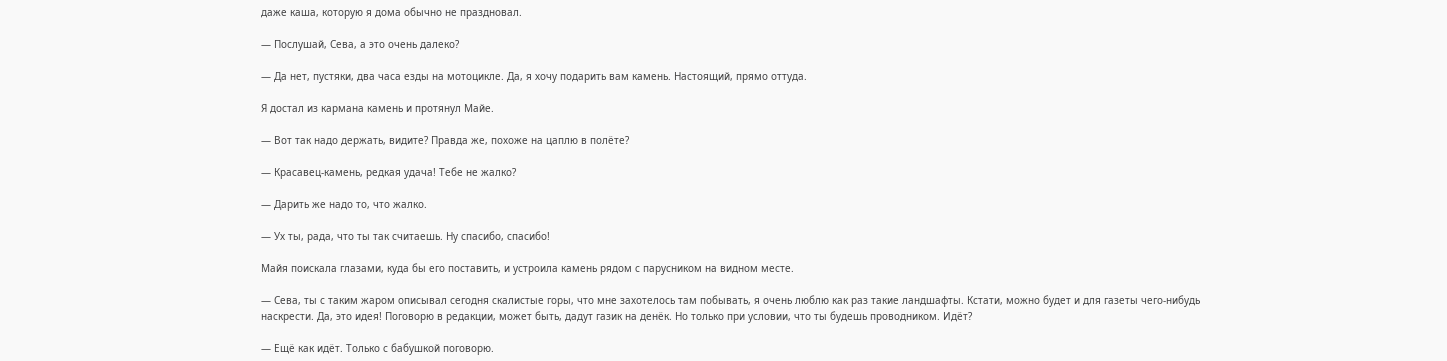даже каша, которую я дома обычно не праздновал.

— Послушай, Сева, а это очень далеко?

— Да нет, пустяки, два часа езды на мотоцикле. Да, я хочу подарить вам камень. Настоящий, прямо оттуда.

Я достал из кармана камень и протянул Майе.

— Вот так надо держать, видите? Правда же, похоже на цаплю в полёте?

— Красавец-камень, редкая удача! Тебе не жалко?

— Дарить же надо то, что жалко.

— Ух ты, рада, что ты так считаешь. Ну спасибо, спасибо!

Майя поискала глазами, куда бы его поставить, и устроила камень рядом с парусником на видном месте.

— Сева, ты с таким жаром описывал сегодня скалистые горы, что мне захотелось там побывать, я очень люблю как раз такие ландшафты. Кстати, можно будет и для газеты чего-нибудь наскрести. Да, это идея! Поговорю в редакции, может быть, дадут газик на денёк. Но только при условии, что ты будешь проводником. Идёт?

— Ещё как идёт. Только с бабушкой поговорю.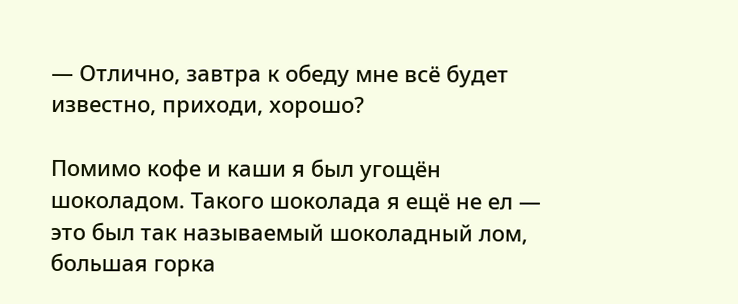— Отлично, завтра к обеду мне всё будет известно, приходи, хорошо?

Помимо кофе и каши я был угощён шоколадом. Такого шоколада я ещё не ел — это был так называемый шоколадный лом, большая горка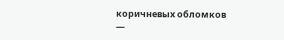коричневых обломков —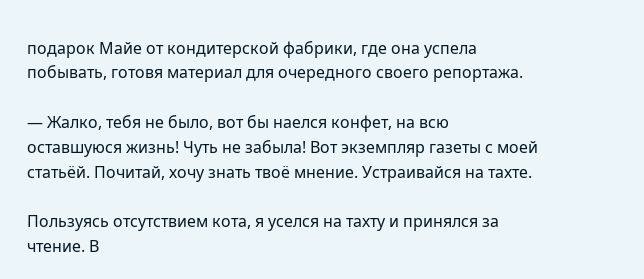подарок Майе от кондитерской фабрики, где она успела побывать, готовя материал для очередного своего репортажа.

— Жалко, тебя не было, вот бы наелся конфет, на всю оставшуюся жизнь! Чуть не забыла! Вот экземпляр газеты с моей статьёй. Почитай, хочу знать твоё мнение. Устраивайся на тахте.

Пользуясь отсутствием кота, я уселся на тахту и принялся за чтение. В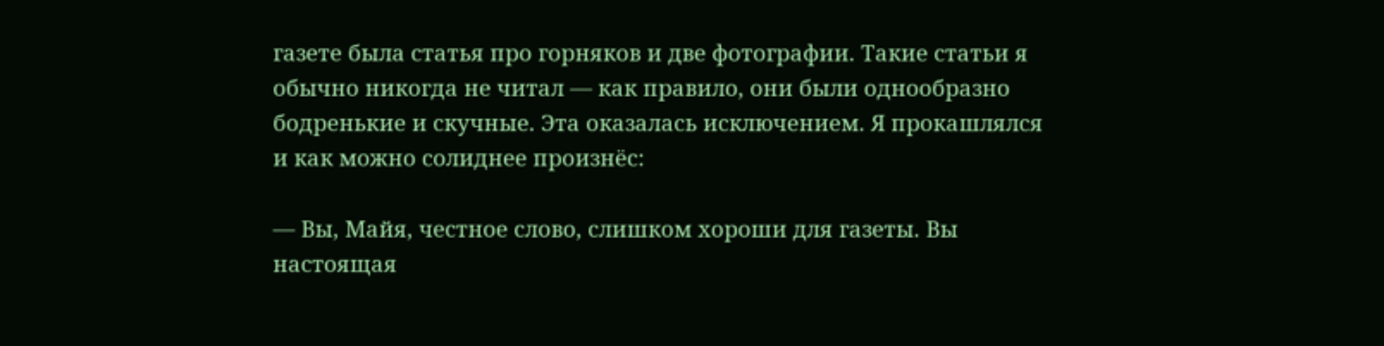газете была статья про горняков и две фотографии. Такие статьи я обычно никогда не читал — как правило, они были однообразно бодренькие и скучные. Эта оказалась исключением. Я прокашлялся и как можно солиднее произнёс:

— Вы, Майя, честное слово, слишком хороши для газеты. Вы настоящая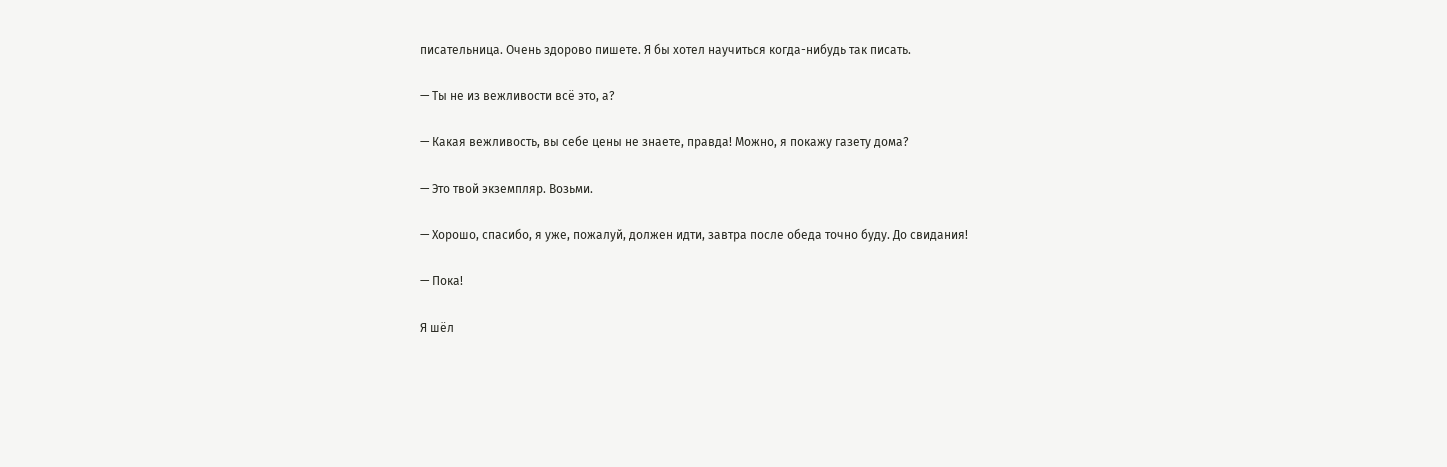писательница. Очень здорово пишете. Я бы хотел научиться когда-нибудь так писать.

— Ты не из вежливости всё это, а?

— Какая вежливость, вы себе цены не знаете, правда! Можно, я покажу газету дома?

— Это твой экземпляр. Возьми.

— Хорошо, спасибо, я уже, пожалуй, должен идти, завтра после обеда точно буду. До свидания!

— Пока!

Я шёл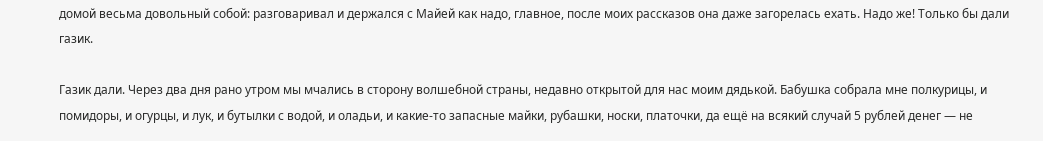домой весьма довольный собой: разговаривал и держался с Майей как надо, главное, после моих рассказов она даже загорелась ехать. Надо же! Только бы дали газик.

Газик дали. Через два дня рано утром мы мчались в сторону волшебной страны, недавно открытой для нас моим дядькой. Бабушка собрала мне полкурицы, и помидоры, и огурцы, и лук, и бутылки с водой, и оладьи, и какие-то запасные майки, рубашки, носки, платочки, да ещё на всякий случай 5 рублей денег — не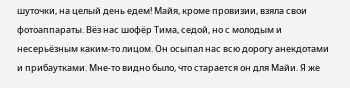шуточки, на целый день едем! Майя, кроме провизии, взяла свои фотоаппараты. Вёз нас шофёр Тима, седой, но с молодым и несерьёзным каким-то лицом. Он осыпал нас всю дорогу анекдотами и прибаутками. Мне-то видно было, что старается он для Майи. Я же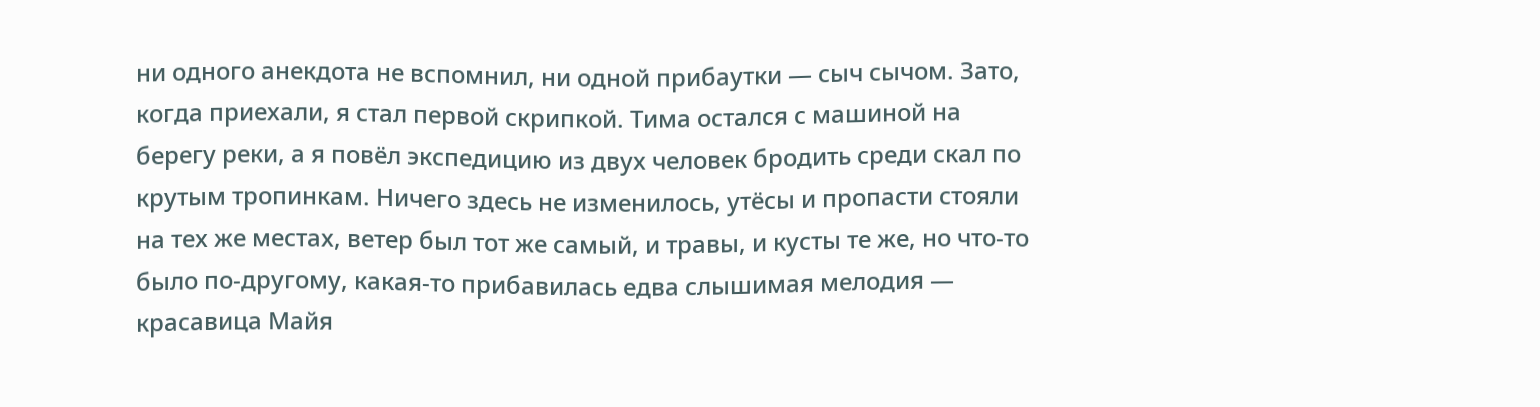ни одного анекдота не вспомнил, ни одной прибаутки — сыч сычом. Зато, когда приехали, я стал первой скрипкой. Тима остался с машиной на берегу реки, а я повёл экспедицию из двух человек бродить среди скал по крутым тропинкам. Ничего здесь не изменилось, утёсы и пропасти стояли на тех же местах, ветер был тот же самый, и травы, и кусты те же, но что-то было по-другому, какая-то прибавилась едва слышимая мелодия — красавица Майя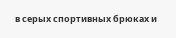в серых спортивных брюках и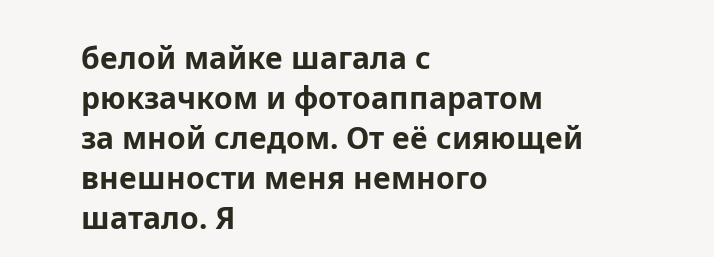белой майке шагала с рюкзачком и фотоаппаратом за мной следом. От её сияющей внешности меня немного шатало. Я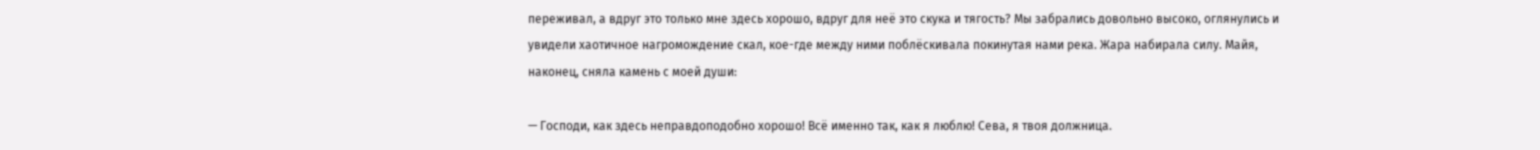переживал, а вдруг это только мне здесь хорошо, вдруг для неё это скука и тягость? Мы забрались довольно высоко, оглянулись и увидели хаотичное нагромождение скал, кое-где между ними поблёскивала покинутая нами река. Жара набирала силу. Майя, наконец, сняла камень с моей души:

— Господи, как здесь неправдоподобно хорошо! Всё именно так, как я люблю! Сева, я твоя должница.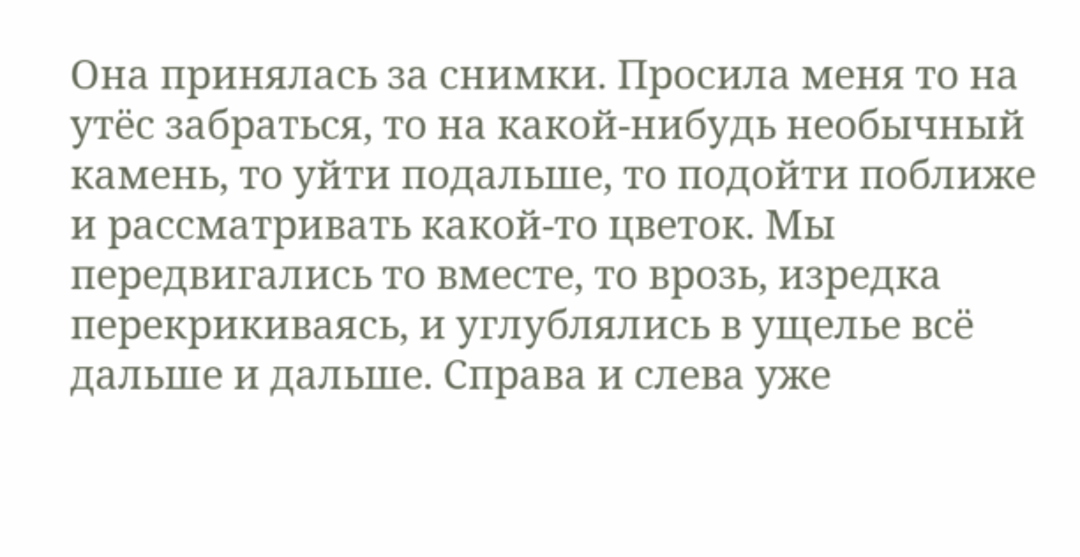Она принялась за снимки. Просила меня то на утёс забраться, то на какой-нибудь необычный камень, то уйти подальше, то подойти поближе и рассматривать какой-то цветок. Мы передвигались то вместе, то врозь, изредка перекрикиваясь, и углублялись в ущелье всё дальше и дальше. Справа и слева уже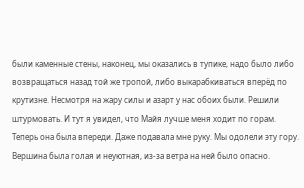были каменные стены, наконец, мы оказались в тупике, надо было либо возвращаться назад той же тропой, либо выкарабкиваться вперёд по крутизне. Несмотря на жару силы и азарт у нас обоих были. Решили штурмовать. И тут я увидел, что Майя лучше меня ходит по горам. Теперь она была впереди. Даже подавала мне руку. Мы одолели эту гору. Вершина была голая и неуютная, из-за ветра на ней было опасно.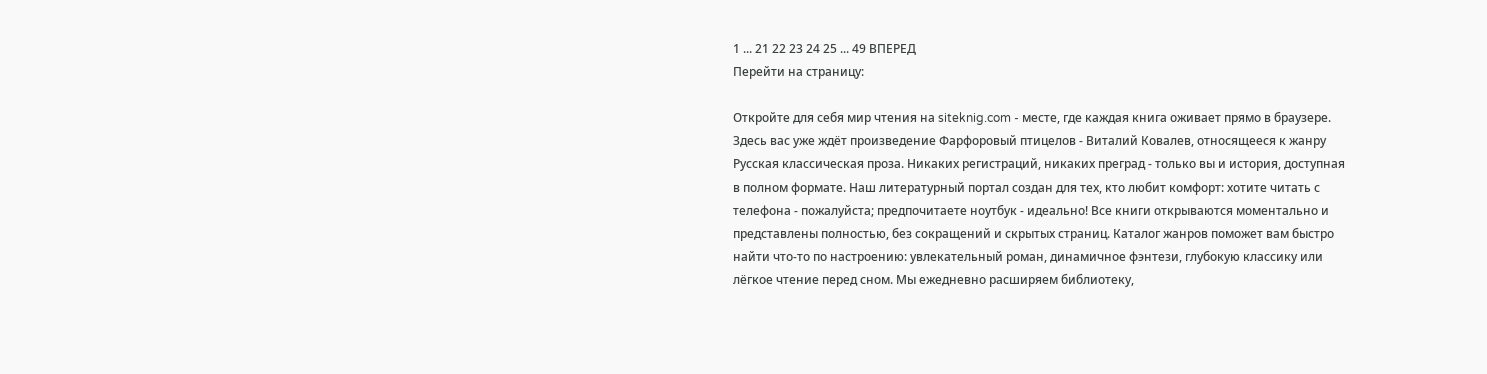1 ... 21 22 23 24 25 ... 49 ВПЕРЕД
Перейти на страницу:

Откройте для себя мир чтения на siteknig.com - месте, где каждая книга оживает прямо в браузере. Здесь вас уже ждёт произведение Фарфоровый птицелов - Виталий Ковалев, относящееся к жанру Русская классическая проза. Никаких регистраций, никаких преград - только вы и история, доступная в полном формате. Наш литературный портал создан для тех, кто любит комфорт: хотите читать с телефона - пожалуйста; предпочитаете ноутбук - идеально! Все книги открываются моментально и представлены полностью, без сокращений и скрытых страниц. Каталог жанров поможет вам быстро найти что-то по настроению: увлекательный роман, динамичное фэнтези, глубокую классику или лёгкое чтение перед сном. Мы ежедневно расширяем библиотеку,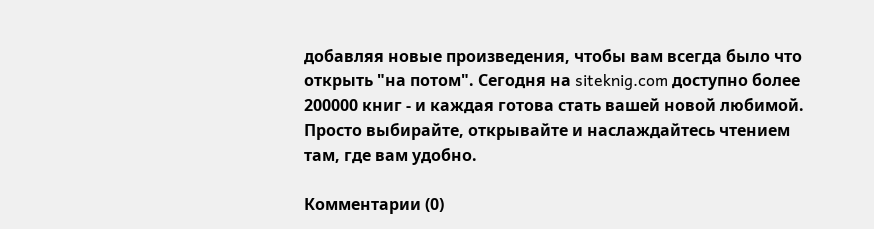добавляя новые произведения, чтобы вам всегда было что открыть "на потом". Сегодня на siteknig.com доступно более 200000 книг - и каждая готова стать вашей новой любимой. Просто выбирайте, открывайте и наслаждайтесь чтением там, где вам удобно.

Комментарии (0)